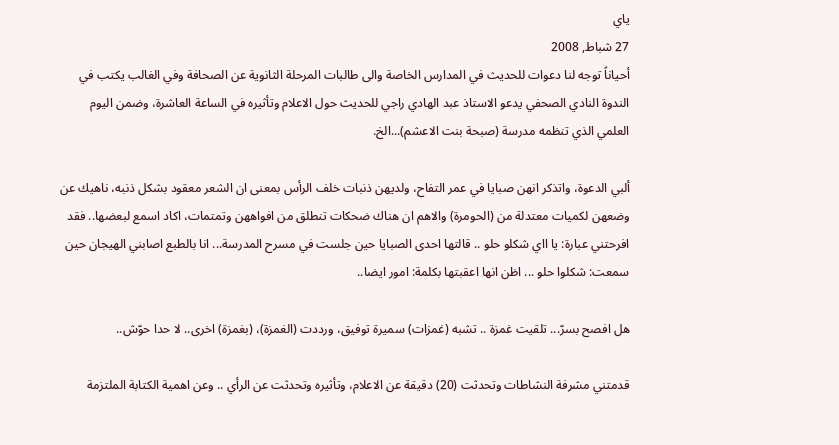ياي
27 شباط, 2008
أحياناً توجه لنا دعوات للحديث في المدارس الخاصة والى طالبات المرحلة الثانوية عن الصحافة وفي الغالب يكتب في الندوة النادي الصحفي يدعو الاستاذ عبد الهادي راجي للحديث حول الاعلام وتأثيره في الساعة العاشرة، وضمن اليوم العلمي الذي تنظمه مدرسة (صبحة بنت الاعشم)...الخ.

ألبي الدعوة، واتذكر انهن صبايا في عمر التفاح، ولديهن ذنبات خلف الرأس بمعنى ان الشعر معقود بشكل ذنبه، ناهيك عن وضعهن لكميات معتدلة من (الحومرة) والاهم ان هناك ضحكات تنطلق من افواههن وتمتمات، اكاد اسمع لبعضها.. فقد افرحتني عبارة: يا ااي شكلو حلو .. قالتها احدى الصبايا حين جلست في مسرح المدرسة... انا بالطبع اصابني الهيجان حين سمعت: شكلوا حلو ... اظن انها اعقبتها بكلمة: امور ايضا..

هل افصح بسرّ... تلقيت غمزة .. تشبه (غمزات) سميرة توفيق، ورددت (الغمزة)، (بغمزة) اخرى.. لا حدا حوّش..

قدمتني مشرفة النشاطات وتحدثت (20) دقيقة عن الاعلام، وتأثيره وتحدثت عن الرأي .. وعن اهمية الكتابة الملتزمة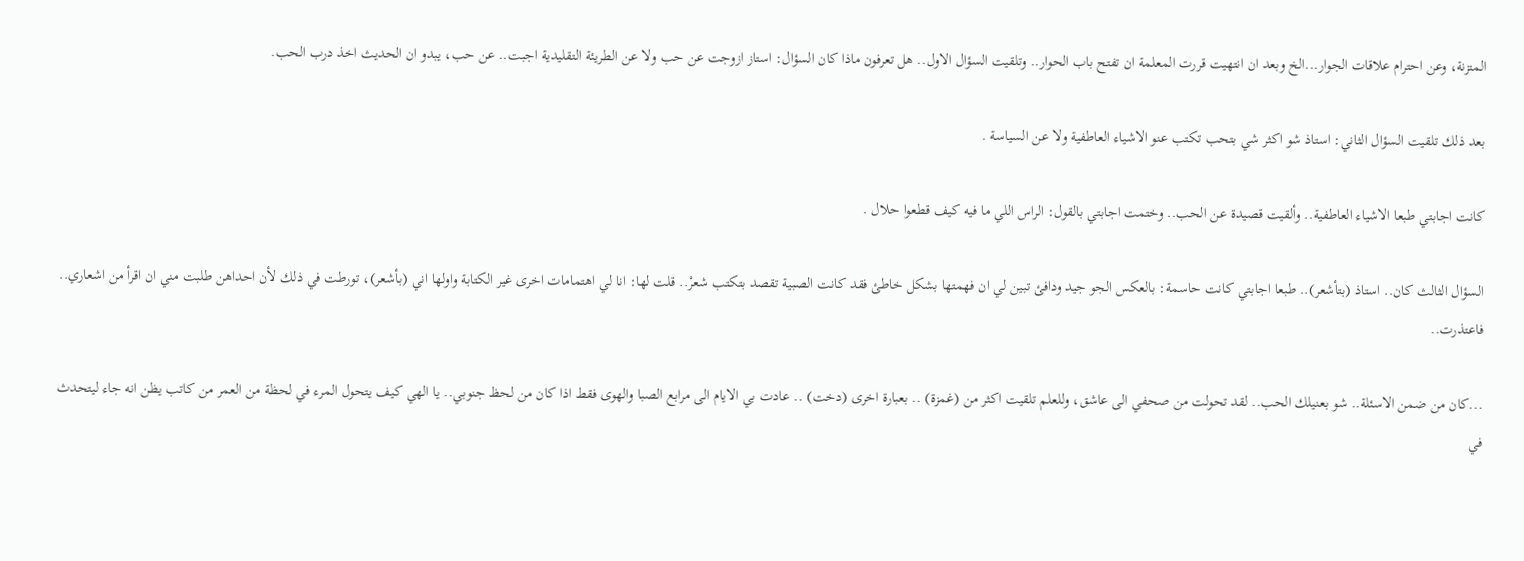المتزنة، وعن احترام علاقات الجوار...الخ وبعد ان انتهيت قررت المعلمة ان تفتح باب الحوار.. وتلقيت السؤال الاول.. هل تعرفون ماذا كان السؤال: استاز ازوجت عن حب ولا عن الطريئة التقليدية اجبت.. عن حب، يبدو ان الحديث اخذ درب الحب.

بعد ذلك تلقيت السؤال الثاني: استاذ شو اكثر شي بتحب تكتب عنو الاشياء العاطفية ولا عن السياسة .

كانت اجابتي طبعا الاشياء العاطفية.. وألقيت قصيدة عن الحب.. وختمت اجابتي بالقول: الراس اللي ما فيه كيف قطعوا حلال .

السؤال الثالث كان.. استاذ (بتأشعر).. طبعا اجابتي كانت حاسمة: بالعكس الجو جيد ودافئ تبين لي ان فهمتها بشكل خاطئ فقد كانت الصبية تقصد بتكتب شعرْ.. قلت لها: انا لي اهتمامات اخرى غير الكتابة واولها اني (بأشعر)، تورطت في ذلك لأن احداهن طلبت مني ان اقرأ من اشعاري.. فاعتذرت..

...كان من ضمن الاسئلة.. شو بعنيلك الحب.. لقد تحولت من صحفي الى عاشق، وللعلم تلقيت اكثر من (غمزة) .. بعبارة اخرى (دخت) .. عادت بي الايام الى مرابع الصبا والهوى فقط اذا كان من لحظ جنوبي.. يا الهي كيف يتحول المرء في لحظة من العمر من كاتب يظن انه جاء ليتحدث في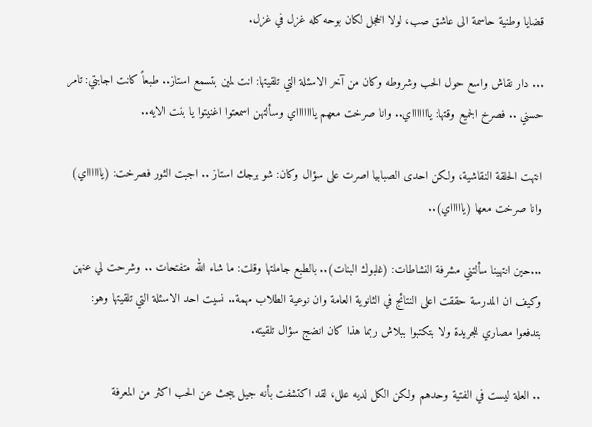قضايا وطنية حاسمة الى عاشق صب، لولا الخجل لكان بوحه كله غزل في غزل.

... دار نقاش واسع حول الحب وشروطه وكان من آخر الاسئلة التي تلقيتها: انت لمين بتسمع استاز.. طبعاً كانت اجابتي: تامر حسني .. فصرخ الجميع وقتها: ياااااااي.. وانا صرخت معهم ياااااااي وسألتهن اسمعتوا اغنيتوا يا بنت الايه..

انتهت الحلقة النقاشية، ولكن احدى الصبابيا اصرت على سؤال وكان: شو برجك استاز .. اجبت الثور فصرخت: (يااااااي) وانا صرخت معها (ياااااي)..

...حين انتهينا سألتني مشرفة النشاطات: (غلبوك البنات).. بالطبع جاملتها وقلت: ما شاء الله متفتحات .. وشرحت لي عنهن وكيف ان المدرسة حققت اعلى النتائج في الثانوية العامة وان نوعية الطلاب مهمة.. نسيت احد الاسئلة التي تلقيتها وهو: بتدفعوا مصاري للجريدة ولا بتكتبوا ببلاش ربما هذا كان انضج سؤال تلقيته.

.. العلة ليست في الفتية وحدهم ولكن الكل لديه علل، لقد اكتشفت بأنه جيل يبحث عن الحب اكثر من المعرفة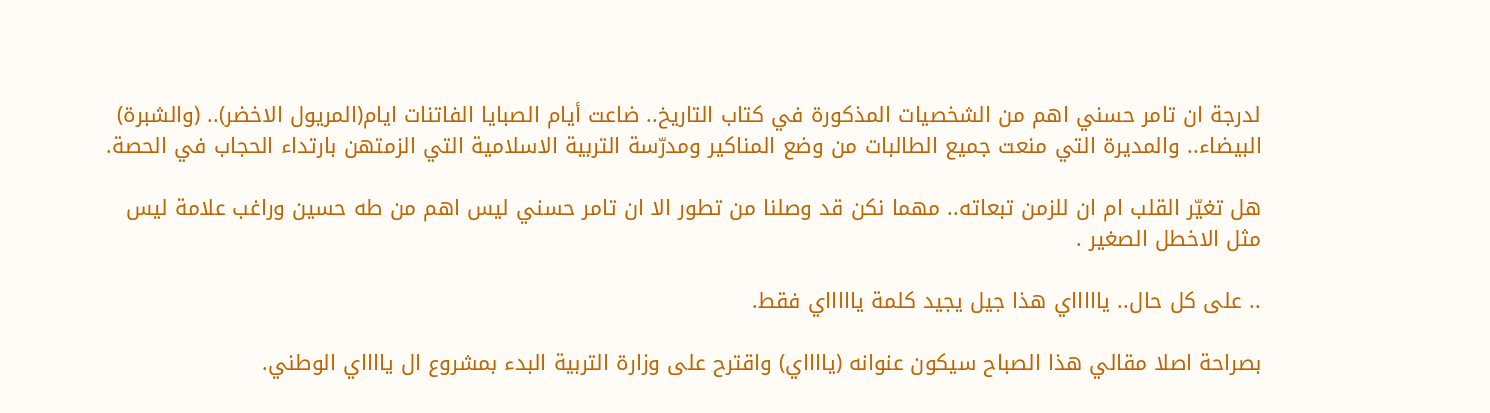لدرجة ان تامر حسني اهم من الشخصيات المذكورة في كتاب التاريخ.. ضاعت أيام الصبايا الفاتنات ايام(المريول الاخضر).. (والشبرة) البيضاء.. والمديرة التي منعت جميع الطالبات من وضع المناكير ومدرّسة التربية الاسلامية التي الزمتهن بارتداء الحجاب في الحصة.

هل تغيّر القلب ام ان للزمن تبعاته.. مهما نكن قد وصلنا من تطور الا ان تامر حسني ليس اهم من طه حسين وراغب علامة ليس مثل الاخطل الصغير .

.. على كل حال.. ياااااي هذا جيل يجيد كلمة ياااااي فقط.

بصراحة اصلا مقالي هذا الصباح سيكون عنوانه (يااااي) واقترح على وزارة التربية البدء بمشروع ال يااااي الوطني.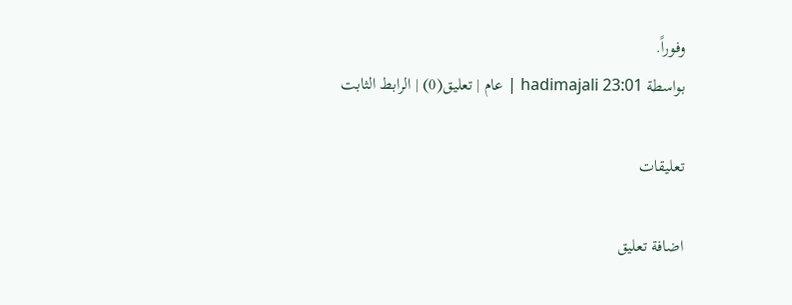وفوراً.
بواسطة hadimajali 23:01 | عام | تعليق(0) | الرابط الثابت

تعليقات

اضافة تعليق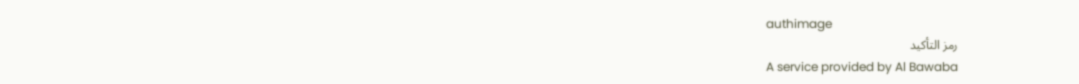authimage
رمز التأكيد
A service provided by Al Bawaba